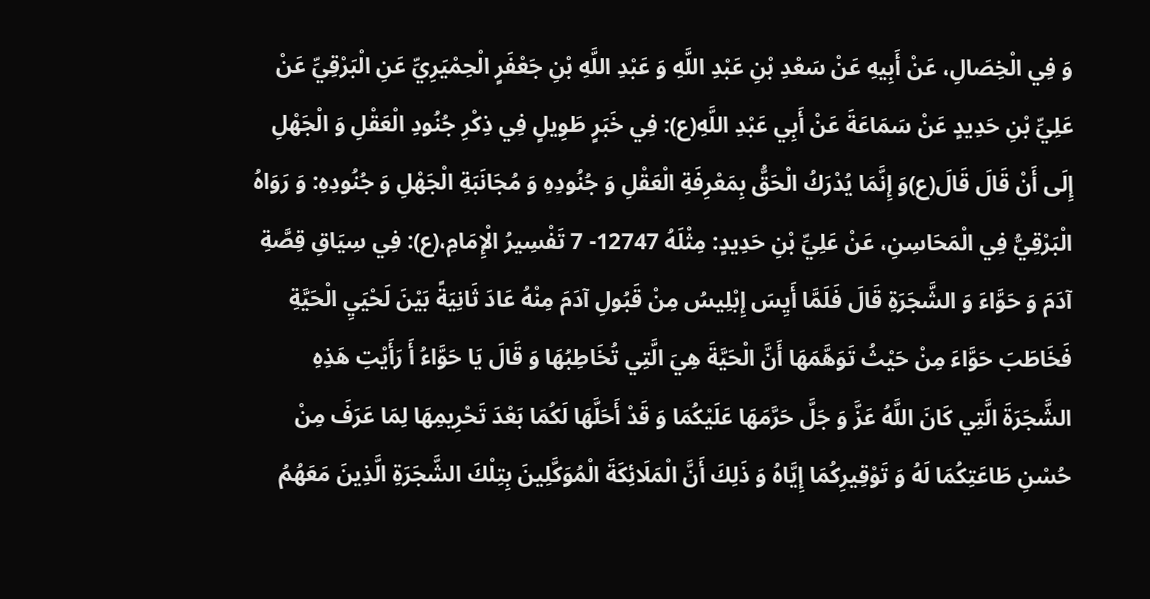وَ فِي الْخِصَالِ، عَنْ أَبِيهِ عَنْ سَعْدِ بْنِ عَبْدِ اللَّهِ وَ عَبْدِ اللَّهِ بْنِ جَعْفَرٍ الْحِمْيَرِيِّ عَنِ الْبَرْقِيِّ عَنْ عَلِيِّ بْنِ حَدِيدٍ عَنْ سَمَاعَةَ عَنْ أَبِي عَبْدِ اللَّهِ(ع): فِي خَبَرٍ طَوِيلٍ فِي ذِكْرِ جُنُودِ الْعَقْلِ وَ الْجَهْلِ إِلَى أَنْ قَالَ قَالَ(ع)وَ إِنَّمَا يُدْرَكُ الْحَقُّ بِمَعْرِفَةِ الْعَقْلِ وَ جُنُودِهِ وَ مُجَانَبَةِ الْجَهْلِ وَ جُنُودِهِ: وَ رَوَاهُ الْبَرْقِيُّ فِي الْمَحَاسِنِ، عَنْ عَلِيِّ بْنِ حَدِيدٍ: مِثْلَهُ 12747- 7 تَفْسِيرُ الْإِمَامِ،(ع): فِي سِيَاقِ قِصَّةِ آدَمَ وَ حَوَّاءَ وَ الشَّجَرَةِ قَالَ فَلَمَّا أَيِسَ إِبْلِيسُ مِنْ قَبُولِ آدَمَ مِنْهُ عَادَ ثَانِيَةً بَيْنَ لَحْيَيِ الْحَيَّةِ فَخَاطَبَ حَوَّاءَ مِنْ حَيْثُ تَوَهَّمَهَا أَنَّ الْحَيَّةَ هِيَ الَّتِي تُخَاطِبُهَا وَ قَالَ يَا حَوَّاءُ أَ رَأَيْتِ هَذِهِ الشَّجَرَةَ الَّتِي كَانَ اللَّهُ عَزَّ وَ جَلَّ حَرَّمَهَا عَلَيْكُمَا وَ قَدْ أَحَلَّهَا لَكُمَا بَعْدَ تَحْرِيمِهَا لِمَا عَرَفَ مِنْ حُسْنِ طَاعَتِكُمَا لَهُ وَ تَوْقِيرِكُمَا إِيَّاهُ وَ ذَلِكَ أَنَّ الْمَلَائِكَةَ الْمُوَكَّلِينَ بِتِلْكَ الشَّجَرَةِ الَّذِينَ مَعَهُمُ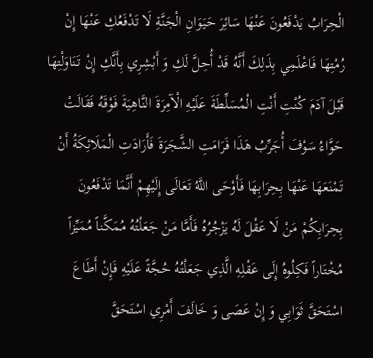الْحِرَابُ يَدْفَعُونَ عَنْهَا سَائِرَ حَيَوَانِ الْجَنَّةِ لَا تَدْفَعُكِ عَنْهَا إِنْ رُمْتِهَا فَاعْلَمِي بِذَلِكَ أَنَّهُ قَدْ أُحِلَّ لَكِ وَ أَبْشِرِي بِأَنَّكِ إِنْ تَنَاوَلْتِهَا قَبْلَ آدَمَ كُنْتِ أَنْتِ الْمُسَلِّطَةَ عَلَيْهِ الْآمِرَةَ النَّاهِيَةَ فَوْقَهُ فَقَالَتْ حَوَّاءُ سَوْفَ أُجَرِّبُ هَذَا فَرَامَتِ الشَّجَرَةَ فَأَرَادَتِ الْمَلَائِكَةُ أَنْ تَمْنَعَهَا عَنْهَا بِحِرَابِهَا فَأَوْحَى اللَّهُ تَعَالَى إِلَيْهِمْ أَنَّمَا تَدْفَعُونَ بِحِرَابِكُمْ مَنْ لَا عَقْلَ لَهُ يَزْجُرُهُ فَأَمَّا مَنْ جَعَلْتُهُ مُمَكَّناً مُمَيِّزاً مُخْتَاراً فَكِلُوهُ إِلَى عَقْلِهِ الَّذِي جَعَلْتُهُ حُجَّةً عَلَيْهِ فَإِنْ أَطَاعَ اسْتَحَقَّ ثَوَابِي وَ إِنْ عَصَى وَ خَالَفَ أَمْرِي اسْتَحَقَّ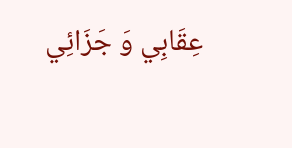عِقَابِي وَ جَزَائِي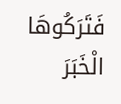فَتَرَكُوهَا الْخَبَرَ